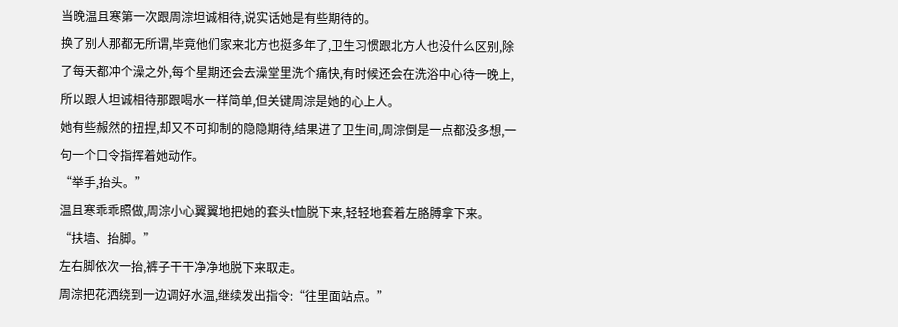当晚温且寒第一次跟周淙坦诚相待,说实话她是有些期待的。
换了别人那都无所谓,毕竟他们家来北方也挺多年了,卫生习惯跟北方人也没什么区别,除了每天都冲个澡之外,每个星期还会去澡堂里洗个痛快,有时候还会在洗浴中心待一晚上,所以跟人坦诚相待那跟喝水一样简单,但关键周淙是她的心上人。
她有些赧然的扭捏,却又不可抑制的隐隐期待,结果进了卫生间,周淙倒是一点都没多想,一句一个口令指挥着她动作。
“举手,抬头。”
温且寒乖乖照做,周淙小心翼翼地把她的套头t恤脱下来,轻轻地套着左胳膊拿下来。
“扶墙、抬脚。”
左右脚依次一抬,裤子干干净净地脱下来取走。
周淙把花洒绕到一边调好水温,继续发出指令:“往里面站点。”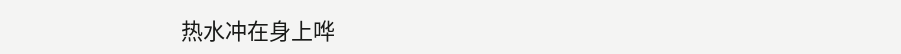热水冲在身上哗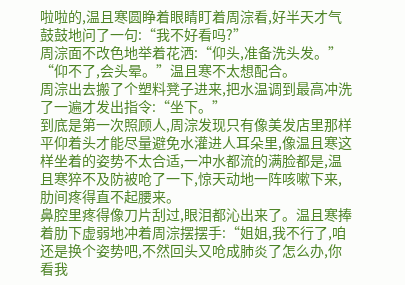啦啦的,温且寒圆睁着眼睛盯着周淙看,好半天才气鼓鼓地问了一句:“我不好看吗?”
周淙面不改色地举着花洒:“仰头,准备洗头发。”
“仰不了,会头晕。”温且寒不太想配合。
周淙出去搬了个塑料凳子进来,把水温调到最高冲洗了一遍才发出指令:“坐下。”
到底是第一次照顾人,周淙发现只有像美发店里那样平仰着头才能尽量避免水灌进人耳朵里,像温且寒这样坐着的姿势不太合适,一冲水都流的满脸都是,温且寒猝不及防被呛了一下,惊天动地一阵咳嗽下来,肋间疼得直不起腰来。
鼻腔里疼得像刀片刮过,眼泪都沁出来了。温且寒捧着肋下虚弱地冲着周淙摆摆手:“姐姐,我不行了,咱还是换个姿势吧,不然回头又呛成肺炎了怎么办,你看我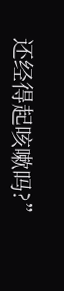还经得起咳嗽吗?”